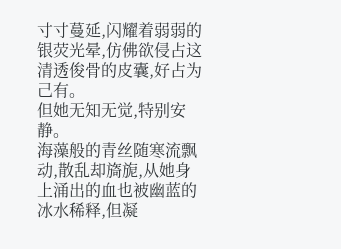寸寸蔓延,闪耀着弱弱的银荧光晕,仿佛欲侵占这清透俊骨的皮囊,好占为己有。
但她无知无觉,特别安静。
海藻般的青丝随寒流飘动,散乱却旖旎,从她身上涌出的血也被幽蓝的冰水稀释,但凝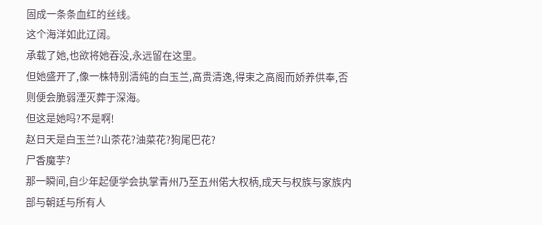固成一条条血红的丝线。
这个海洋如此辽阔。
承载了她,也欲将她吞没,永远留在这里。
但她盛开了,像一株特别清纯的白玉兰,高贵清逸,得束之高阁而娇养供奉,否则便会脆弱湮灭葬于深海。
但这是她吗?不是啊!
赵日天是白玉兰?山茶花?油菜花?狗尾巴花?
尸香魔芋?
那一瞬间,自少年起便学会执掌青州乃至五州偌大权柄,成天与权族与家族内部与朝廷与所有人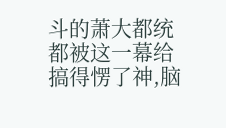斗的萧大都统都被这一幕给搞得愣了神,脑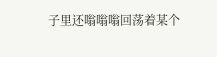子里还嗡嗡嗡回荡着某个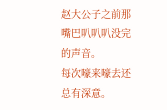赵大公子之前那嘴巴叭叭叭没完的声音。
每次嚎来嚎去还总有深意。